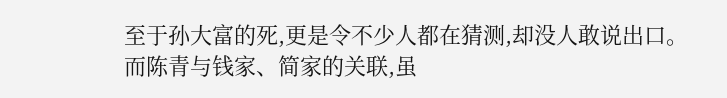至于孙大富的死,更是令不少人都在猜测,却没人敢说出口。
而陈青与钱家、简家的关联,虽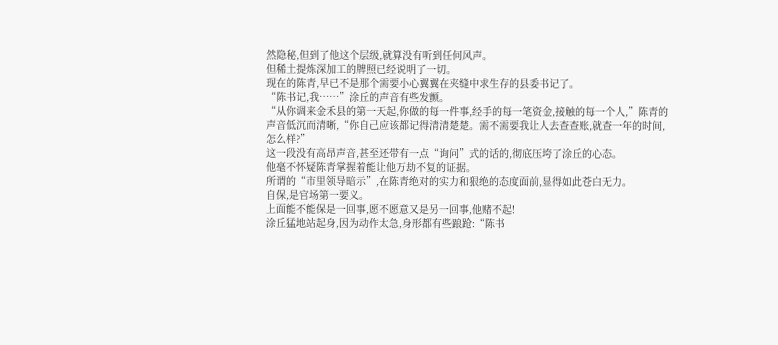然隐秘,但到了他这个层级,就算没有听到任何风声。
但稀土提炼深加工的牌照已经说明了一切。
现在的陈青,早已不是那个需要小心翼翼在夹缝中求生存的县委书记了。
“陈书记,我……”涂丘的声音有些发颤。
“从你调来金禾县的第一天起,你做的每一件事,经手的每一笔资金,接触的每一个人,”陈青的声音低沉而清晰,“你自己应该都记得清清楚楚。需不需要我让人去查查账,就查一年的时间,怎么样?”
这一段没有高昂声音,甚至还带有一点“询问”式的话的,彻底压垮了涂丘的心态。
他毫不怀疑陈青掌握着能让他万劫不复的证据。
所谓的“市里领导暗示”,在陈青绝对的实力和狠绝的态度面前,显得如此苍白无力。
自保,是官场第一要义。
上面能不能保是一回事,愿不愿意又是另一回事,他赌不起!
涂丘猛地站起身,因为动作太急,身形都有些踉跄:“陈书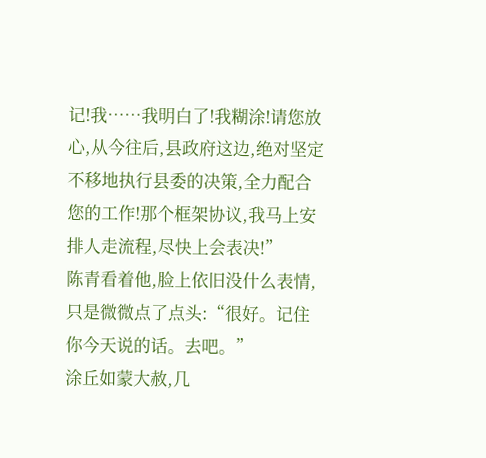记!我……我明白了!我糊涂!请您放心,从今往后,县政府这边,绝对坚定不移地执行县委的决策,全力配合您的工作!那个框架协议,我马上安排人走流程,尽快上会表决!”
陈青看着他,脸上依旧没什么表情,只是微微点了点头:“很好。记住你今天说的话。去吧。”
涂丘如蒙大赦,几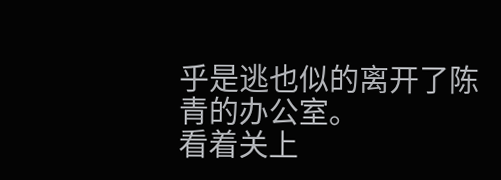乎是逃也似的离开了陈青的办公室。
看着关上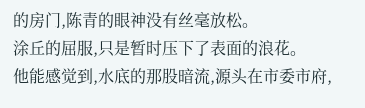的房门,陈青的眼神没有丝毫放松。
涂丘的屈服,只是暂时压下了表面的浪花。
他能感觉到,水底的那股暗流,源头在市委市府,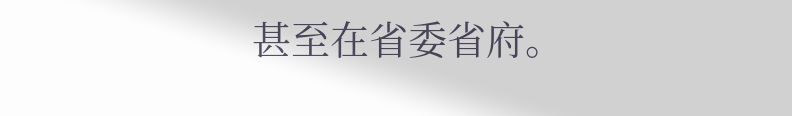甚至在省委省府。